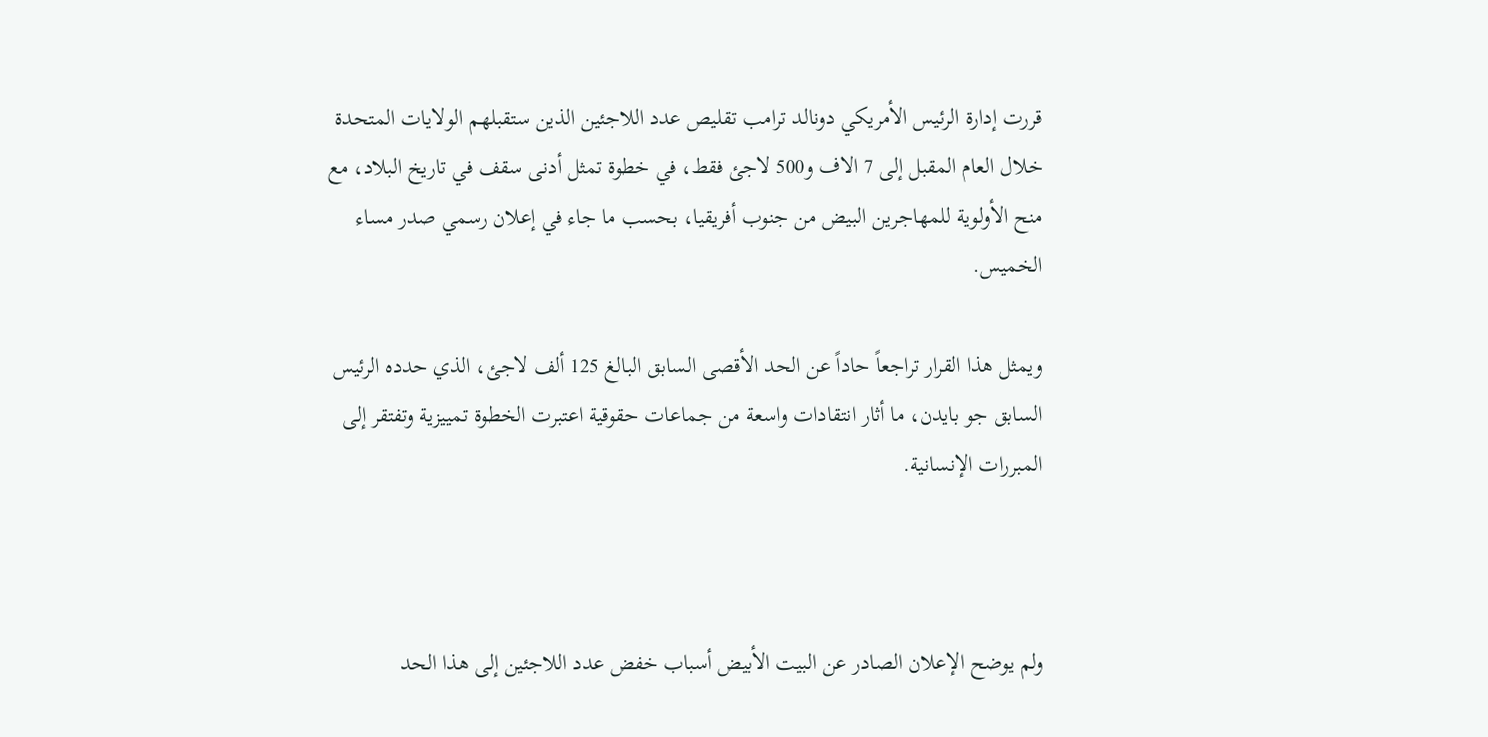قررت إدارة الرئيس الأمريكي دونالد ترامب تقليص عدد اللاجئين الذين ستقبلهم الولايات المتحدة خلال العام المقبل إلى 7 الاف و500 لاجئ فقط، في خطوة تمثل أدنى سقف في تاريخ البلاد، مع منح الأولوية للمهاجرين البيض من جنوب أفريقيا، بحسب ما جاء في إعلان رسمي صدر مساء الخميس.

ويمثل هذا القرار تراجعاً حاداً عن الحد الأقصى السابق البالغ 125 ألف لاجئ، الذي حدده الرئيس السابق جو بايدن، ما أثار انتقادات واسعة من جماعات حقوقية اعتبرت الخطوة تمييزية وتفتقر إلى المبررات الإنسانية.



ولم يوضح الإعلان الصادر عن البيت الأبيض أسباب خفض عدد اللاجئين إلى هذا الحد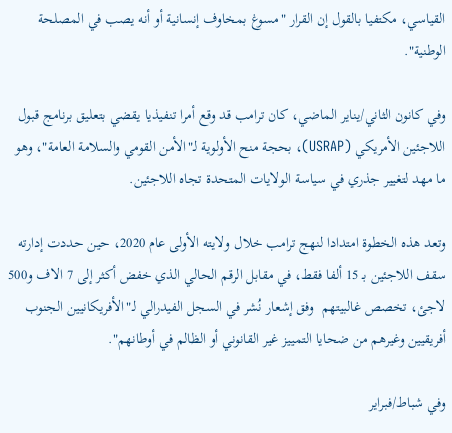القياسي، مكتفيا بالقول إن القرار "مسوغ بمخاوف إنسانية أو أنه يصب في المصلحة الوطنية".

وفي كانون الثاني/يناير الماضي، كان ترامب قد وقع أمرا تنفيذيا يقضي بتعليق برنامج قبول اللاجئين الأمريكي (USRAP)، بحجة منح الأولوية لـ"الأمن القومي والسلامة العامة"، وهو ما مهد لتغيير جذري في سياسة الولايات المتحدة تجاه اللاجئين.

وتعد هذه الخطوة امتدادا لنهج ترامب خلال ولايته الأولى عام 2020، حين حددت إدارته سقف اللاجئين بـ 15 ألفا فقط، في مقابل الرقم الحالي الذي خفض أكثر إلى 7 الاف و500 لاجئ، تخصص غالبيتهم  وفق إشعار نُشر في السجل الفيدرالي لـ"الأفريكانيين الجنوب أفريقيين وغيرهم من ضحايا التمييز غير القانوني أو الظالم في أوطانهم".

وفي شباط/فبراير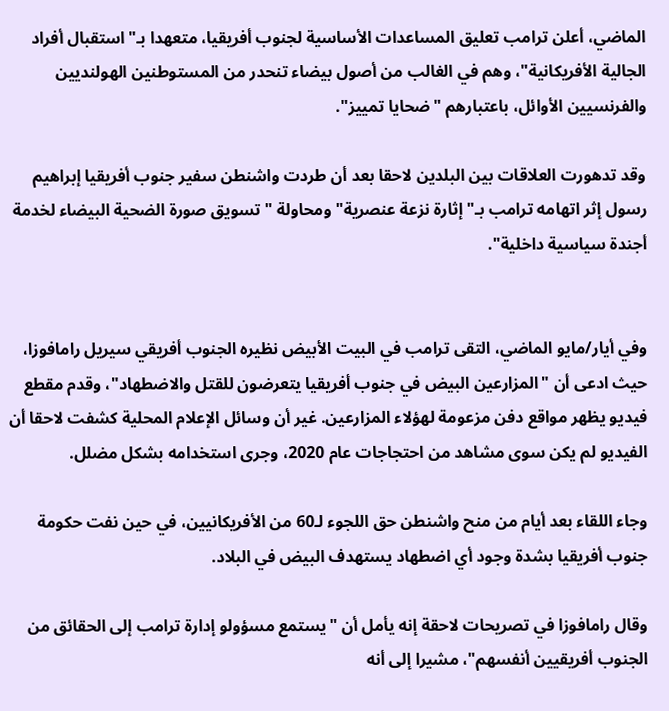الماضي، أعلن ترامب تعليق المساعدات الأساسية لجنوب أفريقيا، متعهدا بـ"استقبال أفراد الجالية الأفريكانية"، وهم في الغالب من أصول بيضاء تنحدر من المستوطنين الهولنديين والفرنسيين الأوائل، باعتبارهم "ضحايا تمييز".

وقد تدهورت العلاقات بين البلدين لاحقا بعد أن طردت واشنطن سفير جنوب أفريقيا إبراهيم رسول إثر اتهامه ترامب بـ"إثارة نزعة عنصرية" ومحاولة "تسويق صورة الضحية البيضاء لخدمة أجندة سياسية داخلية".


وفي أيار/مايو الماضي، التقى ترامب في البيت الأبيض نظيره الجنوب أفريقي سيريل رامافوزا، حيث ادعى أن "المزارعين البيض في جنوب أفريقيا يتعرضون للقتل والاضطهاد"، وقدم مقطع فيديو يظهر مواقع دفن مزعومة لهؤلاء المزارعين. غير أن وسائل الإعلام المحلية كشفت لاحقا أن الفيديو لم يكن سوى مشاهد من احتجاجات عام 2020، وجرى استخدامه بشكل مضلل.

وجاء اللقاء بعد أيام من منح واشنطن حق اللجوء لـ60 من الأفريكانيين، في حين نفت حكومة جنوب أفريقيا بشدة وجود أي اضطهاد يستهدف البيض في البلاد.

وقال رامافوزا في تصريحات لاحقة إنه يأمل أن "يستمع مسؤولو إدارة ترامب إلى الحقائق من الجنوب أفريقيين أنفسهم"، مشيرا إلى أنه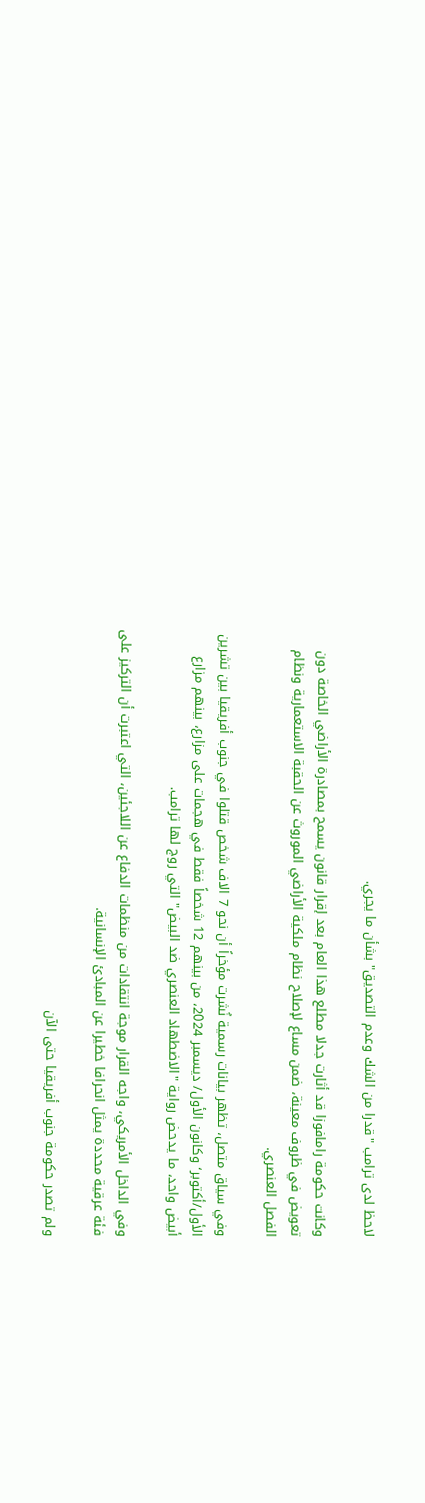لاحظ لدى ترامب "قدرا من الشك وعدم التصديق" بشأن ما يجري.

وكانت حكومة رامافوزا قد أثارت جدلا مطلع هذا العام بعد إقرار قانون يسمح بمصادرة الأراضي الخاصة دون تعويض في ظروف معينة، ضمن مساع لإصلاح نظام ملكية الأراضي الموروث عن الحقبة الاستعمارية ونظام الفصل العنصري.

وفي سياق متصل، تظهر بيانات رسمية نُشرت مؤخراً أن نحو 7 الاف شخص قتلوا في جنوب أفريقيا بين تشرين الأول/أكتوبر٬ وكانون الأول/ ديسمبر 2024، من بينهم 12 شخصاً فقط في هجمات على مزارع، بينهم مزارع أبيض واحد، ما يدحض رواية "الاضطهاد العنصري ضد البيض" التي روج لها ترامب.

وفي الداخل الأمريكي، واجه القرار موجة انتقادات من منظمات الدفاع عن اللاجئين، التي اعتبرت أن التركيز على فئة عرقية محددة يمثل انحرافا خطيرا عن المبادئ الإنسانية.

ولم تصدر حكومة جنوب أفريقيا حتى الآن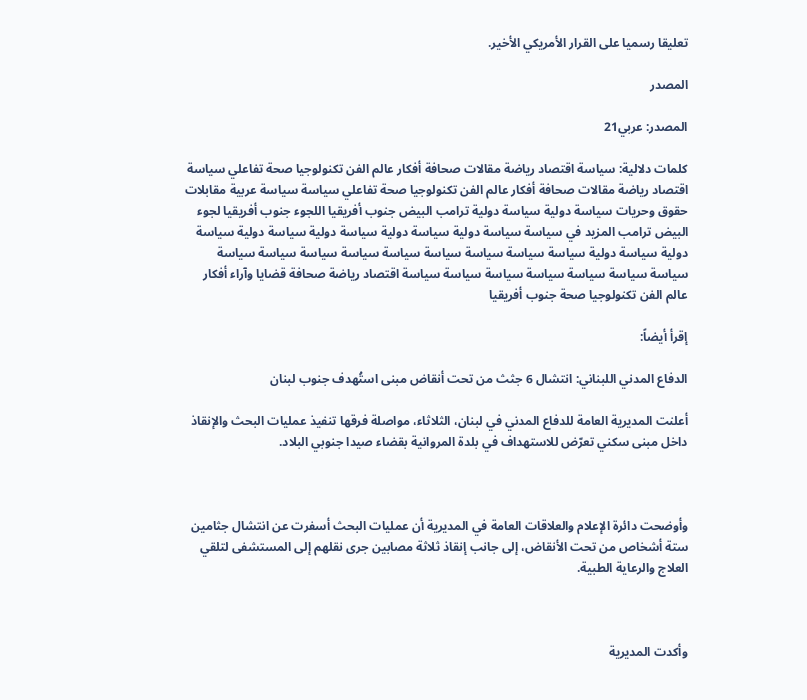تعليقا رسميا على القرار الأمريكي الأخير.

المصدر

المصدر: عربي21

كلمات دلالية: سياسة اقتصاد رياضة مقالات صحافة أفكار عالم الفن تكنولوجيا صحة تفاعلي سياسة اقتصاد رياضة مقالات صحافة أفكار عالم الفن تكنولوجيا صحة تفاعلي سياسة سياسة عربية مقابلات حقوق وحريات سياسة دولية سياسة دولية ترامب البيض جنوب أفريقيا اللجوء جنوب أفريقيا لجوء البيض ترامب المزيد في سياسة سياسة دولية سياسة دولية سياسة دولية سياسة دولية سياسة دولية سياسة دولية سياسة سياسة سياسة سياسة سياسة سياسة سياسة سياسة سياسة سياسة سياسة سياسة سياسة سياسة سياسة سياسة اقتصاد رياضة صحافة قضايا وآراء أفكار عالم الفن تكنولوجيا صحة جنوب أفریقیا

إقرأ أيضاً:

الدفاع المدني اللبناني: انتشال 6 جثث من تحت أنقاض مبنى استُهدف جنوب لبنان

أعلنت المديرية العامة للدفاع المدني في لبنان، الثلاثاء، مواصلة فرقها تنفيذ عمليات البحث والإنقاذ داخل مبنى سكني تعرّض للاستهداف في بلدة المروانية بقضاء صيدا جنوبي البلاد.



وأوضحت دائرة الإعلام والعلاقات العامة في المديرية أن عمليات البحث أسفرت عن انتشال جثامين ستة أشخاص من تحت الأنقاض، إلى جانب إنقاذ ثلاثة مصابين جرى نقلهم إلى المستشفى لتلقي العلاج والرعاية الطبية.



وأكدت المديرية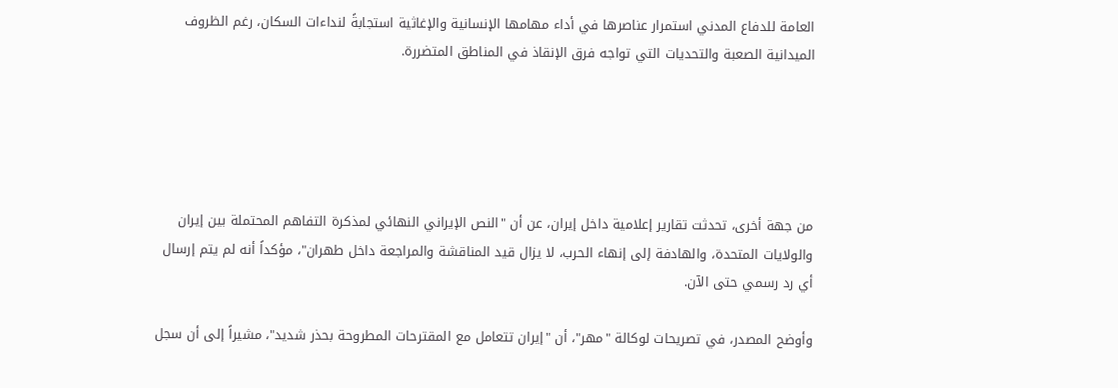العامة للدفاع المدني استمرار عناصرها في أداء مهامها الإنسانية والإغاثية استجابةً لنداءات السكان، رغم الظروف الميدانية الصعبة والتحديات التي تواجه فرق الإنقاذ في المناطق المتضررة.





من جهة أخرى، تحدثت تقارير إعلامية داخل إيران، عن أن "النص الإيراني النهائي لمذكرة التفاهم المحتملة بين إيران والولايات المتحدة، والهادفة إلى إنهاء الحرب، لا يزال قيد المناقشة والمراجعة داخل طهران"، مؤكداً أنه لم يتم إرسال أي رد رسمي حتى الآن.

وأوضح المصدر، في تصريحات لوكالة "مهر"، أن "إيران تتعامل مع المقترحات المطروحة بحذر شديد"، مشيراً إلى أن سجل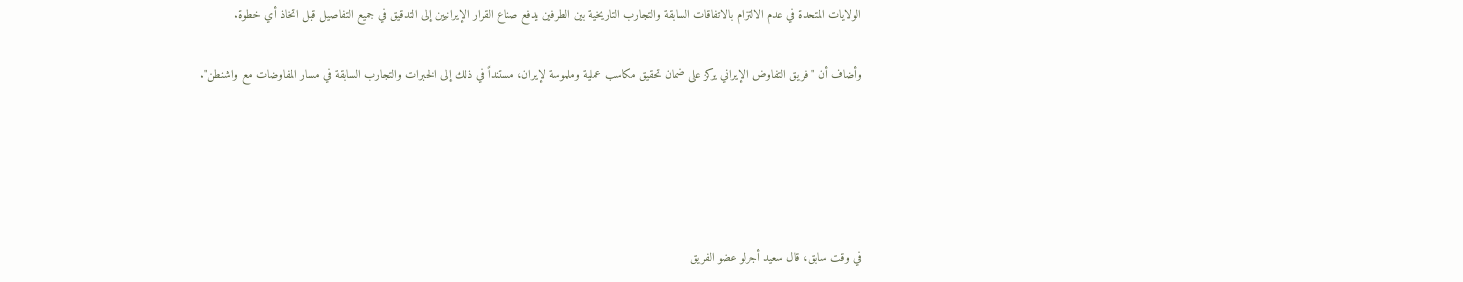الولايات المتحدة في عدم الالتزام بالاتفاقات السابقة والتجارب التاريخية بين الطرفين يدفع صناع القرار الإيرانيين إلى التدقيق في جميع التفاصيل قبل اتخاذ أي خطوة.

وأضاف أن "فريق التفاوض الإيراني يركز على ضمان تحقيق مكاسب عملية وملموسة لإيران، مستنداً في ذلك إلى الخبرات والتجارب السابقة في مسار المفاوضات مع واشنطن".





في وقت سابق، قال سعيد أجرلو عضو الفريق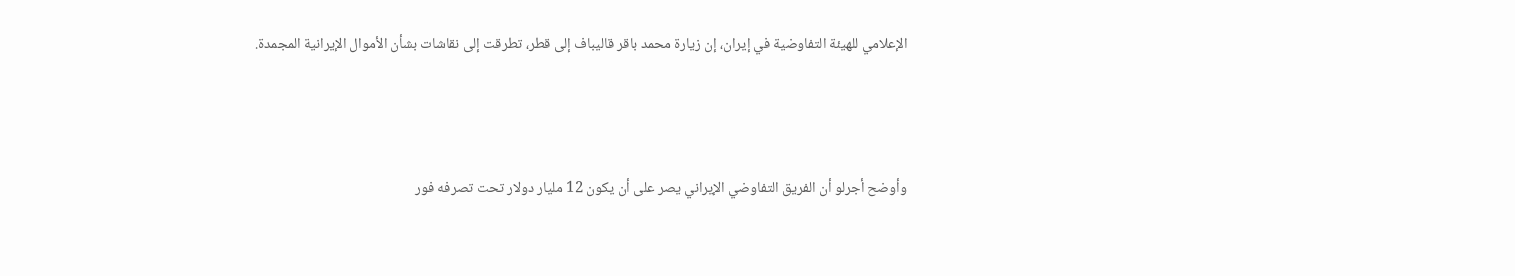الإعلامي للهيئة التفاوضية في إيران، إن زيارة محمد باقر قاليباف إلى قطر، تطرقت إلى نقاشات بشأن الأموال الإيرانية المجمدة.



وأوضح أجرلو أن الفريق التفاوضي الإيراني يصر على أن يكون 12 مليار دولار تحت تصرفه فور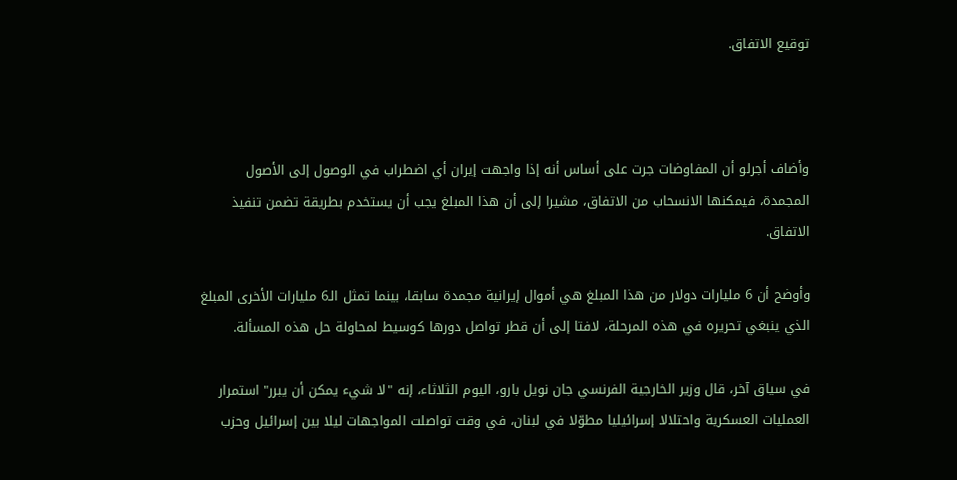توقيع الاتفاق.



وأضاف أجرلو أن المفاوضات جرت على أساس أنه إذا واجهت إيران أي اضطراب في الوصول إلى الأصول المجمدة، فيمكنها الانسحاب من الاتفاق، مشيرا إلى أن هذا المبلغ يجب أن يستخدم بطريقة تضمن تنفيذ الاتفاق.

وأوضح أن 6 مليارات دولار من هذا المبلغ هي أموال إيرانية مجمدة سابقا، بينما تمثل الـ6 مليارات الأخرى المبلغ الذي ينبغي تحريره في هذه المرحلة، لافتا إلى أن قطر تواصل دورها كوسيط لمحاولة حل هذه المسألة.

في سياق آخر، قال وزير الخارجية الفرنسي جان نويل بارو، اليوم الثلاثاء، إنه "لا شيء يمكن أن يبرر" استمرار العمليات العسكرية واحتلالا إسرائيليا مطوّلا في لبنان، في وقت تواصلت المواجهات ليلا بين إسرائيل وحزب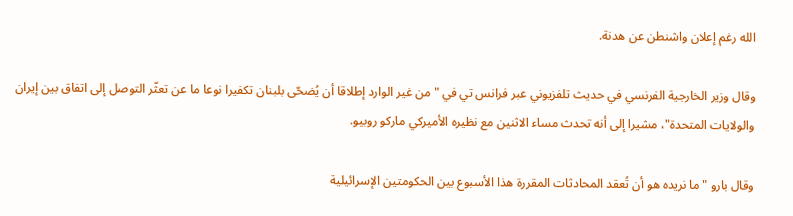الله رغم إعلان واشنطن عن هدنة.

وقال وزير الخارجية الفرنسي في حديث تلفزيوني عبر فرانس تي في "من غير الوارد إطلاقا أن يُضحّى بلبنان تكفيرا نوعا ما عن تعثّر التوصل إلى اتفاق بين إيران والولايات المتحدة"، مشيرا إلى أنه تحدث مساء الاثنين مع نظيره الأميركي ماركو روبيو.

وقال بارو "ما نريده هو أن تُعقد المحادثات المقررة هذا الأسبوع بين الحكومتين الإسرائيلية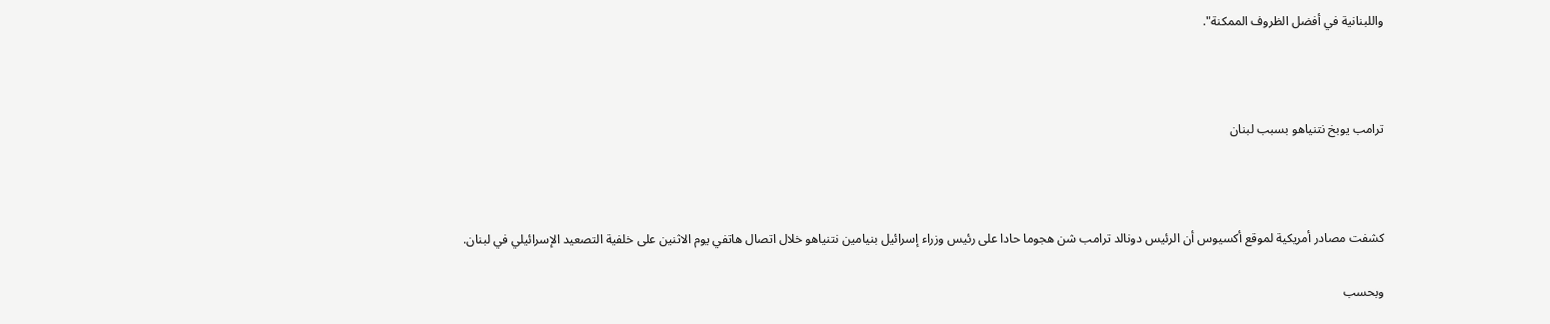واللبنانية في أفضل الظروف الممكنة".



ترامب يوبخ نتنياهو بسبب لبنان



كشفت مصادر أمريكية لموقع أكسيوس أن الرئيس دونالد ترامب شن هجوما حادا على رئيس وزراء إسرائيل بنيامين نتنياهو خلال اتصال هاتفي يوم الاثنين على خلفية التصعيد الإسرائيلي في لبنان.

وبحسب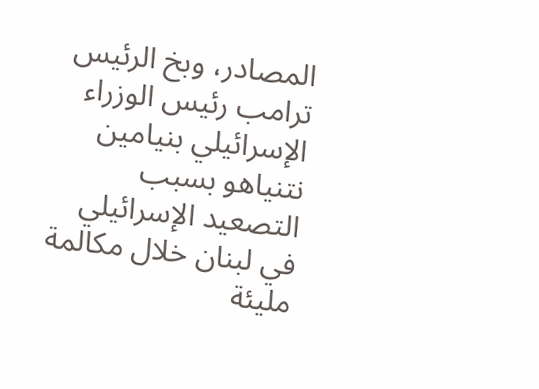المصادر، وبخ الرئيس ترامب رئيس الوزراء الإسرائيلي بنيامين نتنياهو بسبب التصعيد الإسرائيلي في لبنان خلال مكالمة مليئة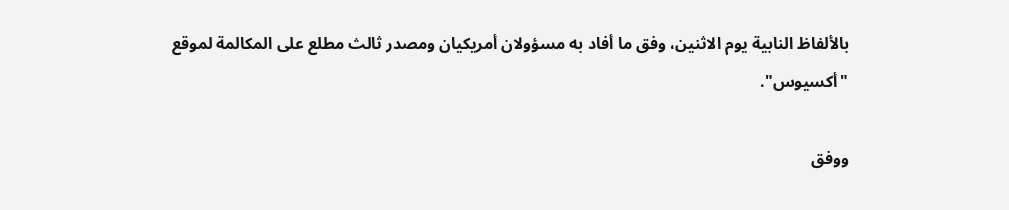بالألفاظ النابية يوم الاثنين، وفق ما أفاد به مسؤولان أمريكيان ومصدر ثالث مطلع على المكالمة لموقع "أكسيوس".

ووفق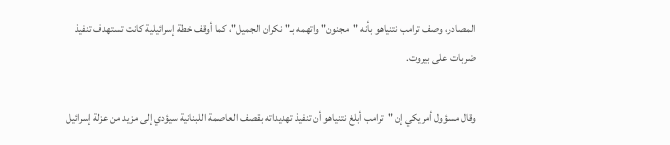المصادر، وصف ترامب نتنياهو بأنه "مجنون" واتهمه بـ"نكران الجميل"، كما أوقف خطة إسرائيلية كانت تستهدف تنفيذ ضربات على بيروت.

وقال مسؤول أمريكي إن "ترامب أبلغ نتنياهو أن تنفيذ تهديداته بقصف العاصمة اللبنانية سيؤدي إلى مزيد من عزلة إسرائيل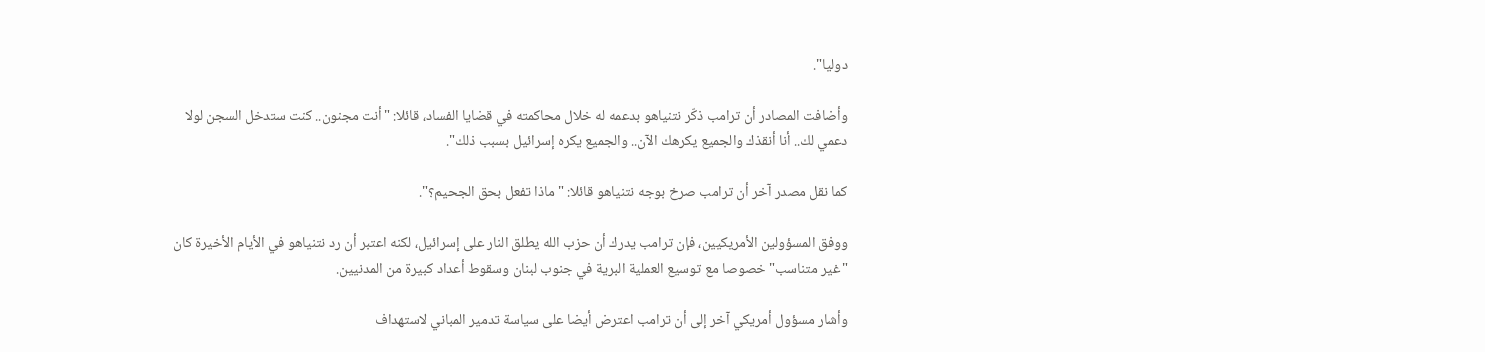دوليا".

وأضافت المصادر أن ترامب ذكّر نتنياهو بدعمه له خلال محاكمته في قضايا الفساد، قائلا: "أنت مجنون.. كنت ستدخل السجن لولا دعمي لك.. أنا أنقذك والجميع يكرهك الآن.. والجميع يكره إسرائيل بسبب ذلك".

كما نقل مصدر آخر أن ترامب صرخ بوجه نتنياهو قائلا: "ماذا تفعل بحق الجحيم؟".

ووفق المسؤولين الأمريكيين، فإن ترامب يدرك أن حزب الله يطلق النار على إسرائيل، لكنه اعتبر أن رد نتنياهو في الأيام الأخيرة كان "غير متناسب" خصوصا مع توسيع العملية البرية في جنوب لبنان وسقوط أعداد كبيرة من المدنيين.

وأشار مسؤول أمريكي آخر إلى أن ترامب اعترض أيضا على سياسة تدمير المباني لاستهداف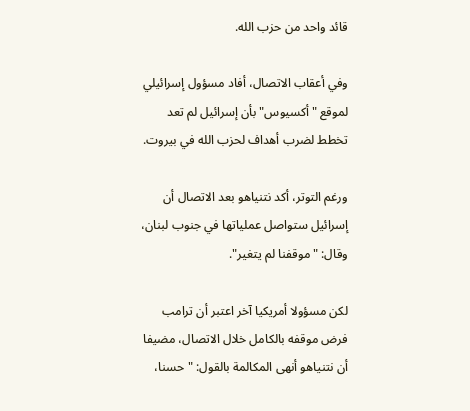قائد واحد من حزب الله.

وفي أعقاب الاتصال، أفاد مسؤول إسرائيلي لموقع "أكسيوس" بأن إسرائيل لم تعد تخطط لضرب أهداف لحزب الله في بيروت.

ورغم التوتر، أكد نتنياهو بعد الاتصال أن إسرائيل ستواصل عملياتها في جنوب لبنان، وقال: "موقفنا لم يتغير".

لكن مسؤولا أمريكيا آخر اعتبر أن ترامب فرض موقفه بالكامل خلال الاتصال، مضيفا أن نتنياهو أنهى المكالمة بالقول: "حسنا،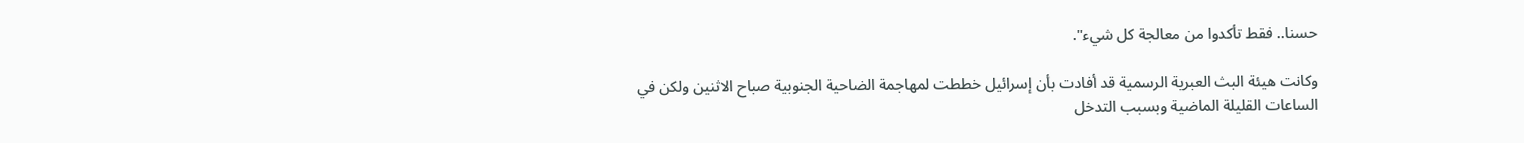حسنا.. فقط تأكدوا من معالجة كل شيء".

وكانت هيئة البث العبرية الرسمية قد أفادت بأن إسرائيل خططت لمهاجمة الضاحية الجنوبية صباح الاثنين ولكن في الساعات القليلة الماضية وبسبب التدخل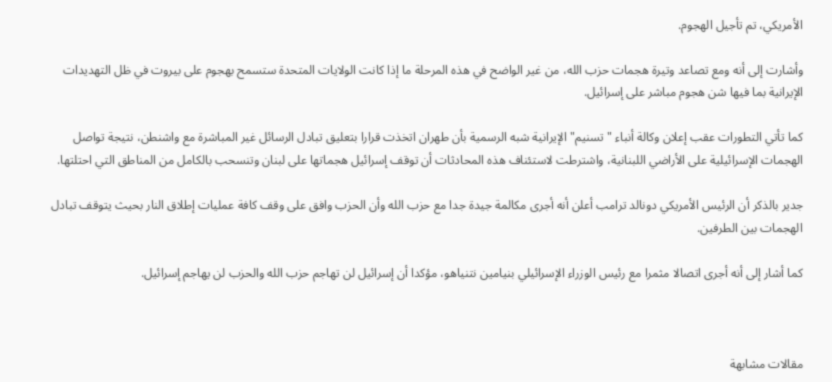الأمريكي، تم تأجيل الهجوم.

وأشارت إلى أنه ومع تصاعد وتيرة هجمات حزب الله، من غير الواضح في هذه المرحلة ما إذا كانت الولايات المتحدة ستسمح بهجوم على بيروت في ظل التهديدات الإيرانية بما فيها شن هجوم مباشر على إسرائيل.

كما تأتي التطورات عقب إعلان وكالة أنباء "تسنيم" الإيرانية شبه الرسمية بأن طهران اتخذت قرارا بتعليق تبادل الرسائل غير المباشرة مع واشنطن، نتيجة تواصل الهجمات الإسرائيلية على الأراضي اللبنانية، واشترطت لاستئناف هذه المحادثات أن توقف إسرائيل هجماتها على لبنان وتنسحب بالكامل من المناطق التي احتلتها.

جدير بالذكر أن الرئيس الأمريكي دونالد ترامب أعلن أنه أجرى مكالمة جيدة جدا مع حزب الله وأن الحزب وافق على وقف كافة عمليات إطلاق النار بحيث يتوقف تبادل الهجمات بين الطرفين.

كما أشار إلى أنه أجرى اتصالا مثمرا مع رئيس الوزراء الإسرائيلي بنيامين نتنياهو، مؤكدا أن إسرائيل لن تهاجم حزب الله والحزب لن يهاجم إسرائيل.



مقالات مشابهة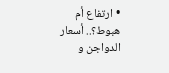• ارتفاع أم هبوط؟.. أسعار الدواجن و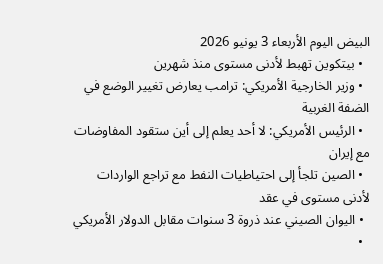البيض اليوم الأربعاء 3 يونيو 2026
  • بيتكوين تهبط لأدنى مستوى منذ شهرين
  • وزير الخارجية الأمريكي: ترامب يعارض تغيير الوضع في الضفة الغربية
  • الرئيس الأمريكي: لا أحد يعلم إلى أين ستقود المفاوضات مع إيران
  • الصين تلجأ إلى احتياطيات النفط مع تراجع الواردات لأدنى مستوى في عقد
  • اليوان الصيني عند ذروة 3 سنوات مقابل الدولار الأمريكي
  •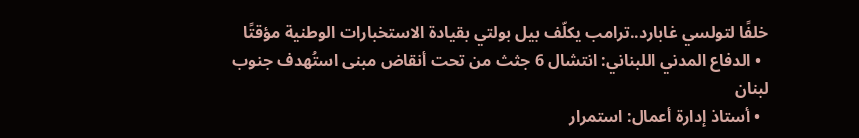خلفًا لتولسي غابارد..ترامب يكلّف بيل بولتي بقيادة الاستخبارات الوطنية مؤقتًا
  • الدفاع المدني اللبناني: انتشال 6 جثث من تحت أنقاض مبنى استُهدف جنوب لبنان
  • أستاذ إدارة أعمال: استمرار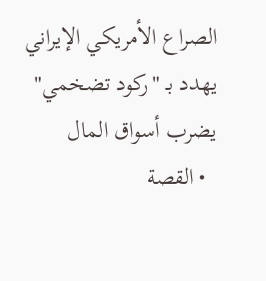الصراع الأمريكي الإيراني يهدد بـ "ركود تضخمي" يضرب أسواق المال
  • القصة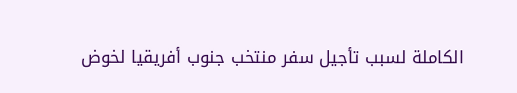الكاملة لسبب تأجيل سفر منتخب جنوب أفريقيا لخوض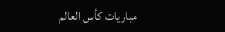مباريات كأس العالم